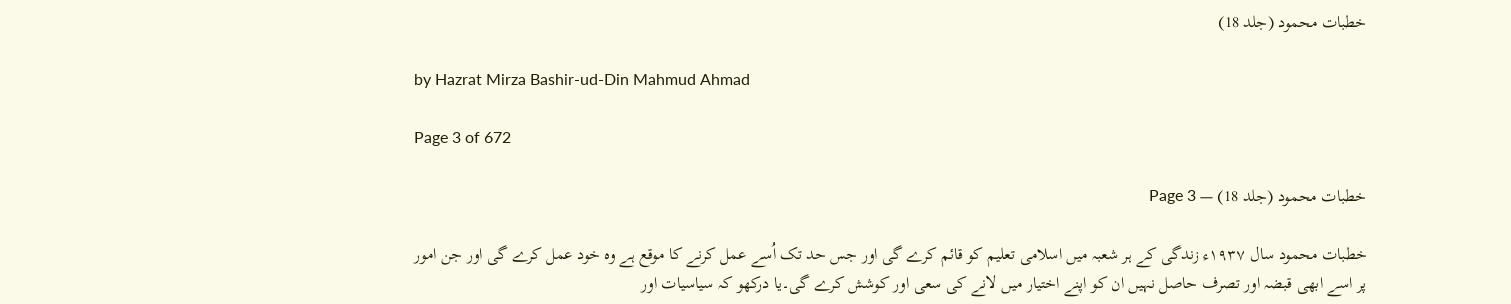خطبات محمود (جلد 18)

by Hazrat Mirza Bashir-ud-Din Mahmud Ahmad

Page 3 of 672

خطبات محمود (جلد 18) — Page 3

خطبات محمود سال ۱۹۳۷ء زندگی کے ہر شعبہ میں اسلامی تعلیم کو قائم کرے گی اور جس حد تک اُسے عمل کرنے کا موقع ہے وہ خود عمل کرے گی اور جن امور پر اسے ابھی قبضہ اور تصرف حاصل نہیں ان کو اپنے اختیار میں لانے کی سعی اور کوشش کرے گی۔یا درکھو کہ سیاسیات اور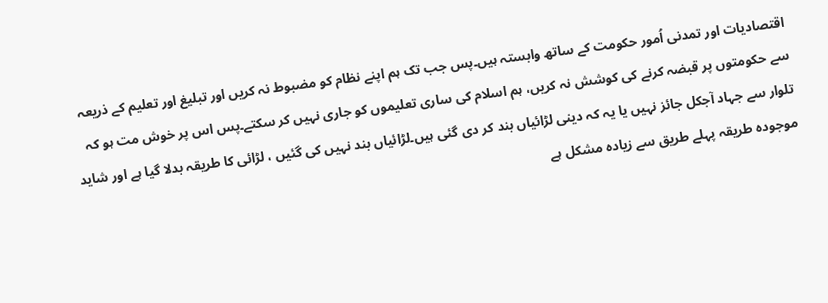اقتصادیات اور تمدنی اُمور حکومت کے ساتھ وابستہ ہیں۔پس جب تک ہم اپنے نظام کو مضبوط نہ کریں اور تبلیغ اور تعلیم کے ذریعہ سے حکومتوں پر قبضہ کرنے کی کوشش نہ کریں، ہم اسلام کی ساری تعلیموں کو جاری نہیں کر سکتے۔پس اس پر خوش مت ہو کہ تلوار سے جہاد آجکل جائز نہیں یا یہ کہ دینی لڑائیاں بند کر دی گئی ہیں۔لڑائیاں بند نہیں کی گئیں ، لڑائی کا طریقہ بدلا گیا ہے اور شاید موجودہ طریقہ پہلے طریق سے زیادہ مشکل ہے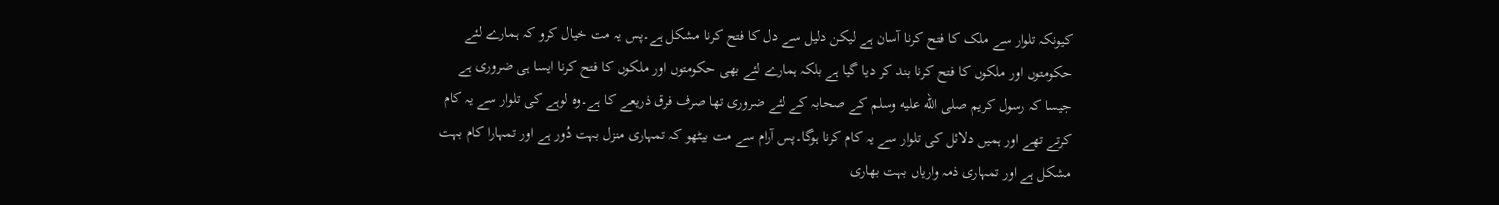کیونکہ تلوار سے ملک کا فتح کرنا آسان ہے لیکن دلیل سے دل کا فتح کرنا مشکل ہے۔پس یہ مت خیال کرو کہ ہمارے لئے حکومتوں اور ملکوں کا فتح کرنا بند کر دیا گیا ہے بلکہ ہمارے لئے بھی حکومتوں اور ملکوں کا فتح کرنا ایسا ہی ضروری ہے جیسا کہ رسول کریم صلى الله عليه وسلم کے صحابہ کے لئے ضروری تھا صرف فرق ذریعے کا ہے۔وہ لوہے کی تلوار سے یہ کام کرتے تھے اور ہمیں دلائل کی تلوار سے یہ کام کرنا ہوگا۔پس آرام سے مت بیٹھو کہ تمہاری منزل بہت دُور ہے اور تمہارا کام بہت مشکل ہے اور تمہاری ذمہ واریاں بہت بھاری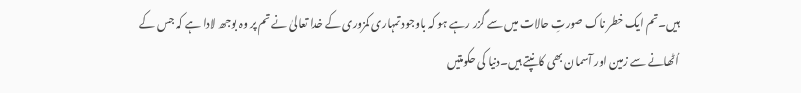ہیں۔تم ایک خطر ناک صورتِ حالات میں سے گزر رہے ہو کہ باوجود تمہاری کمزوری کے خدا تعالیٰ نے تم پر وہ بوجھ لادا ہے کہ جس کے اُٹھانے سے زمین اور آسمان بھی کانپتے ہیں۔دنیا کی حکومتیں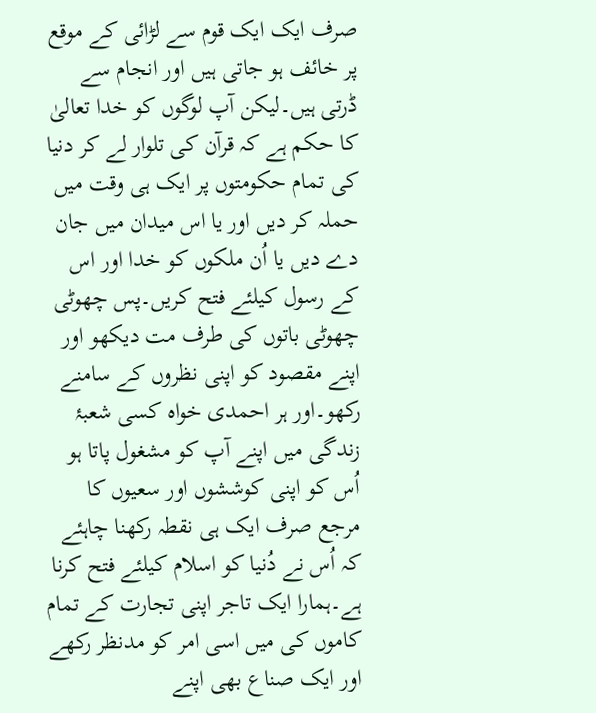صرف ایک ایک قوم سے لڑائی کے موقع پر خائف ہو جاتی ہیں اور انجام سے ڈرتی ہیں۔لیکن آپ لوگوں کو خدا تعالیٰ کا حکم ہے کہ قرآن کی تلوار لے کر دنیا کی تمام حکومتوں پر ایک ہی وقت میں حملہ کر دیں اور یا اس میدان میں جان دے دیں یا اُن ملکوں کو خدا اور اس کے رسول کیلئے فتح کریں۔پس چھوٹی چھوٹی باتوں کی طرف مت دیکھو اور اپنے مقصود کو اپنی نظروں کے سامنے رکھو۔اور ہر احمدی خواہ کسی شعبۂ زندگی میں اپنے آپ کو مشغول پاتا ہو اُس کو اپنی کوششوں اور سعیوں کا مرجع صرف ایک ہی نقطہ رکھنا چاہئے کہ اُس نے دُنیا کو اسلام کیلئے فتح کرنا ہے۔ہمارا ایک تاجر اپنی تجارت کے تمام کاموں کی میں اسی امر کو مدنظر رکھے اور ایک صناع بھی اپنے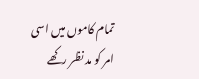تمام کاموں میں اسی امر کو مد نظر رکھے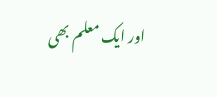اور ایک معلم بھی